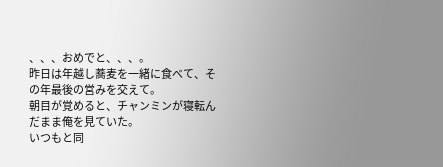、、、おめでと、、、。
昨日は年越し蕎麦を一緒に食べて、その年最後の営みを交えて。
朝目が覚めると、チャンミンが寝転んだまま俺を見ていた。
いつもと同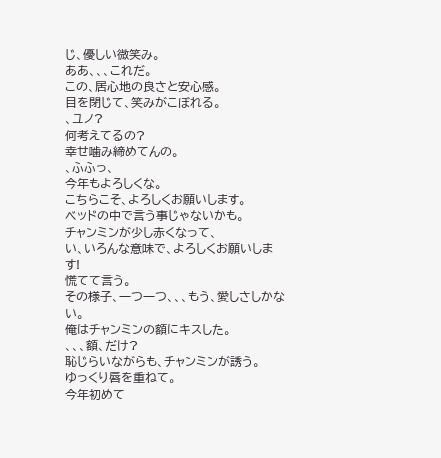じ、優しい微笑み。
ああ、、、これだ。
この、居心地の良さと安心感。
目を閉じて、笑みがこぼれる。
、ユノ?
何考えてるの?
幸せ噛み締めてんの。
、ふふっ、
今年もよろしくな。
こちらこそ、よろしくお願いします。
ベッドの中で言う事じゃないかも。
チャンミンが少し赤くなって、
い、いろんな意味で、よろしくお願いします!
慌てて言う。
その様子、一つ一つ、、、もう、愛しさしかない。
俺はチャンミンの額にキスした。
、、、額、だけ?
恥じらいながらも、チャンミンが誘う。
ゆっくり唇を重ねて。
今年初めて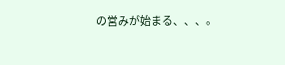の営みが始まる、、、。